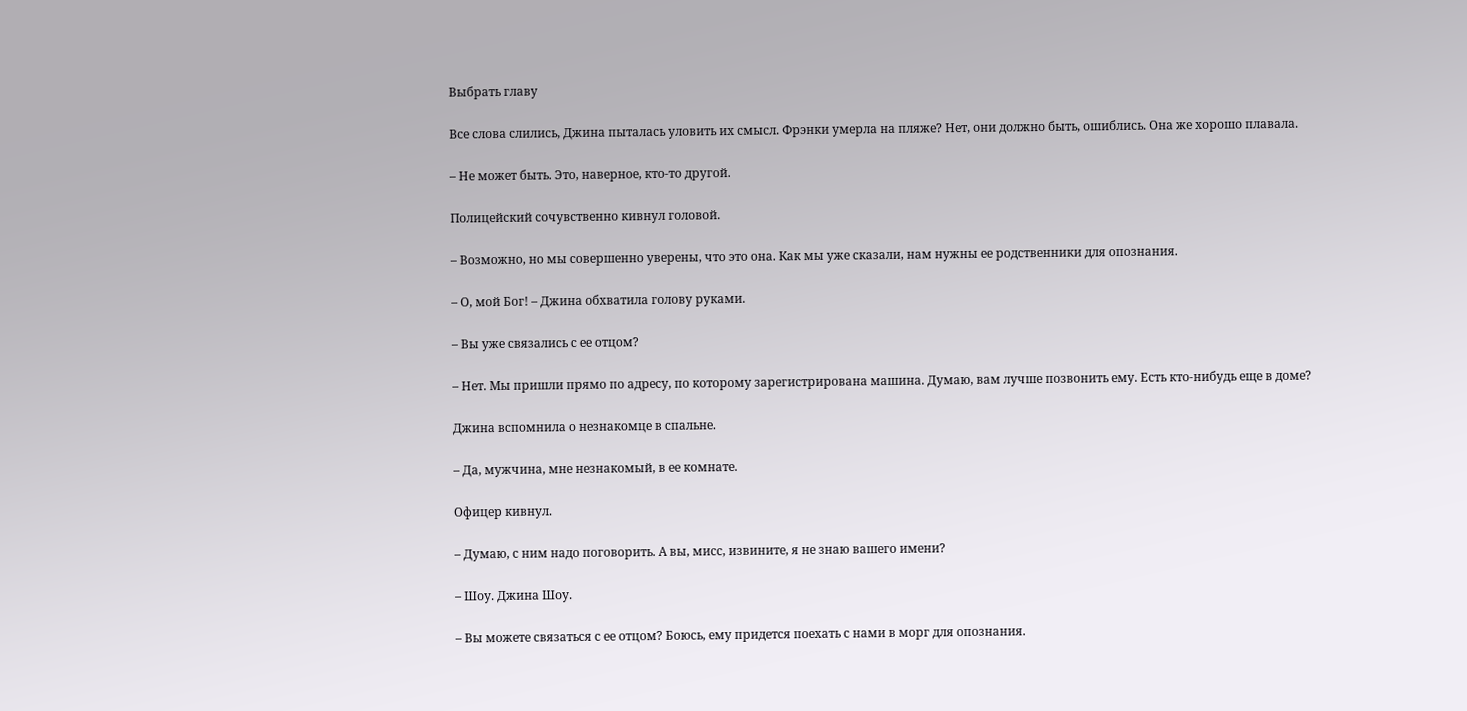Выбрать главу

Все слова слились, Джина пыталась уловить их смысл. Фрэнки умерла на пляже? Нет, они должно быть, ошиблись. Она же хорошо плавала.

– Не может быть. Это, наверное, кто-то другой.

Полицейский сочувственно кивнул головой.

– Возможно, но мы совершенно уверены, что это она. Как мы уже сказали, нам нужны ее родственники для опознания.

– О, мой Бог! – Джина обхватила голову руками.

– Вы уже связались с ее отцом?

– Нет. Мы пришли прямо по адресу, по которому зарегистрирована машина. Думаю, вам лучше позвонить ему. Есть кто-нибудь еще в доме?

Джина вспомнила о незнакомце в спальне.

– Да, мужчина, мне незнакомый, в ее комнате.

Офицер кивнул.

– Думаю, с ним надо поговорить. А вы, мисс, извините, я не знаю вашего имени?

– Шоу. Джина Шоу.

– Вы можете связаться с ее отцом? Боюсь, ему придется поехать с нами в морг для опознания.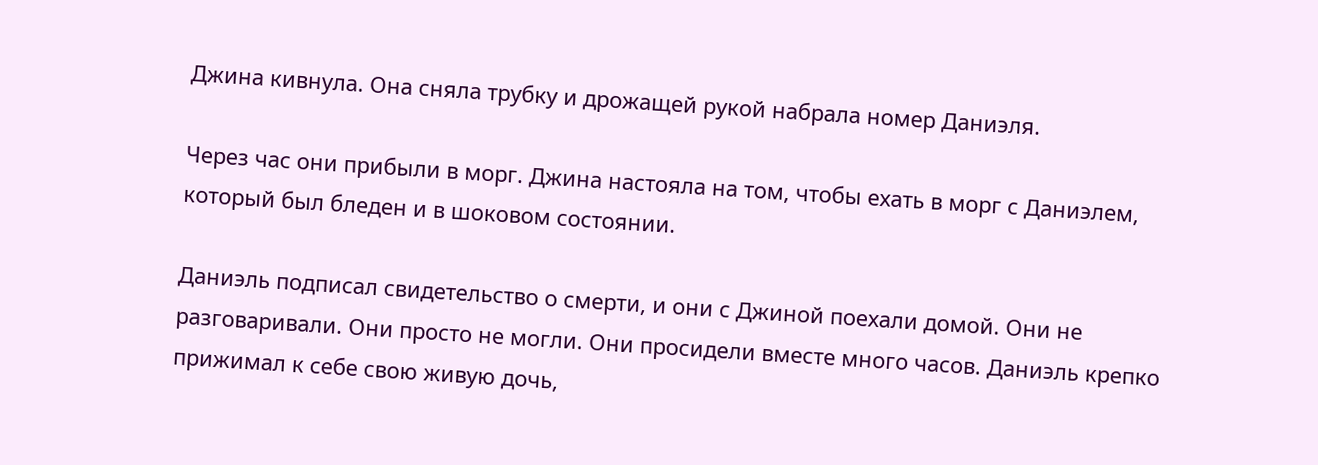Джина кивнула. Она сняла трубку и дрожащей рукой набрала номер Даниэля.

Через час они прибыли в морг. Джина настояла на том, чтобы ехать в морг с Даниэлем, который был бледен и в шоковом состоянии.

Даниэль подписал свидетельство о смерти, и они с Джиной поехали домой. Они не разговаривали. Они просто не могли. Они просидели вместе много часов. Даниэль крепко прижимал к себе свою живую дочь,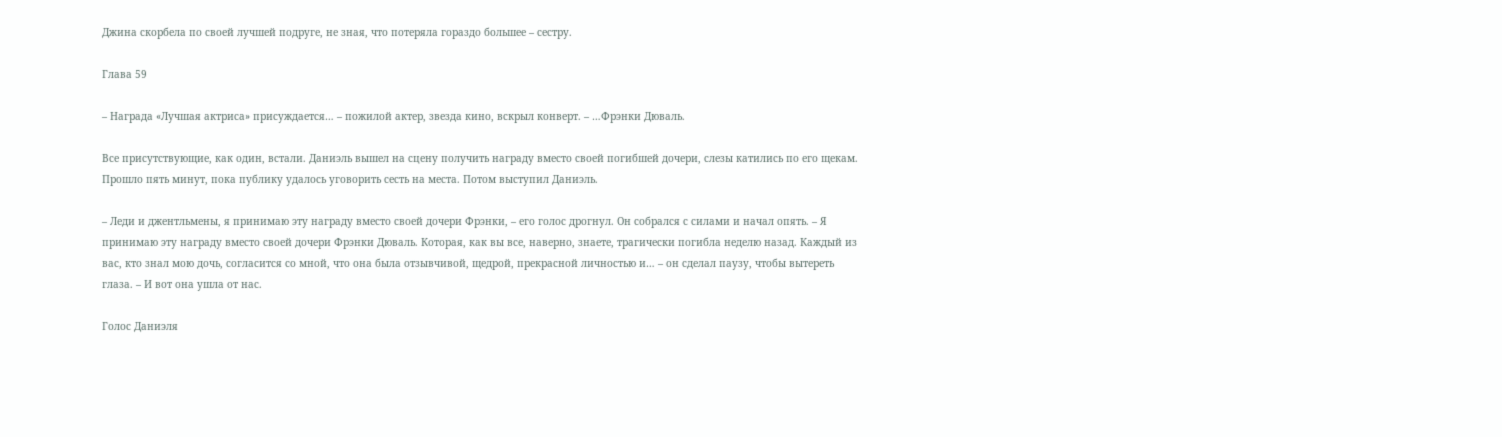Джина скорбела по своей лучшей подруге, не зная, что потеряла гораздо большее – сестру.

Глава 59

– Награда «Лучшая актриса» присуждается… – пожилой актер, звезда кино, вскрыл конверт. – …Фрэнки Дюваль.

Все присутствующие, как один, встали. Даниэль вышел на сцену получить награду вместо своей погибшей дочери, слезы катились по его щекам. Прошло пять минут, пока публику удалось уговорить сесть на места. Потом выступил Даниэль.

– Леди и джентльмены, я принимаю эту награду вместо своей дочери Фрэнки, – его голос дрогнул. Он собрался с силами и начал опять. – Я принимаю эту награду вместо своей дочери Фрэнки Дюваль. Которая, как вы все, наверно, знаете, трагически погибла неделю назад. Каждый из вас, кто знал мою дочь, согласится со мной, что она была отзывчивой, щедрой, прекрасной личностью и… – он сделал паузу, чтобы вытереть глаза. – И вот она ушла от нас.

Голос Даниэля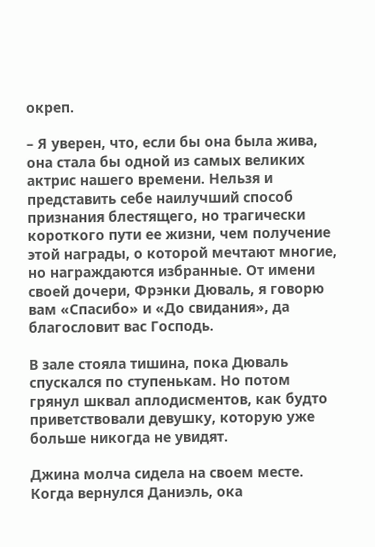окреп.

– Я уверен, что, если бы она была жива, она стала бы одной из самых великих актрис нашего времени. Нельзя и представить себе наилучший способ признания блестящего, но трагически короткого пути ее жизни, чем получение этой награды, о которой мечтают многие, но награждаются избранные. От имени своей дочери, Фрэнки Дюваль, я говорю вам «Спасибо» и «До свидания», да благословит вас Господь.

В зале стояла тишина, пока Дюваль спускался по ступенькам. Но потом грянул шквал аплодисментов, как будто приветствовали девушку, которую уже больше никогда не увидят.

Джина молча сидела на своем месте. Когда вернулся Даниэль, ока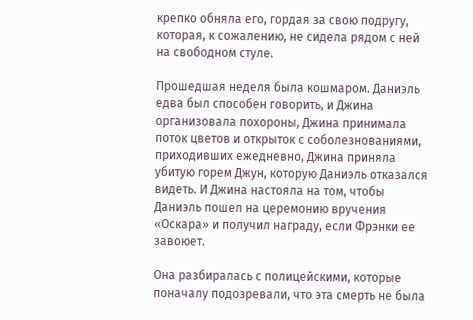крепко обняла его, гордая за свою подругу, которая, к сожалению, не сидела рядом с ней на свободном стуле.

Прошедшая неделя была кошмаром. Даниэль едва был способен говорить, и Джина организовала похороны, Джина принимала поток цветов и открыток с соболезнованиями, приходивших ежедневно, Джина приняла убитую горем Джун, которую Даниэль отказался видеть. И Джина настояла на том, чтобы Даниэль пошел на церемонию вручения «Оскара» и получил награду, если Фрэнки ее завоюет.

Она разбиралась с полицейскими, которые поначалу подозревали, что эта смерть не была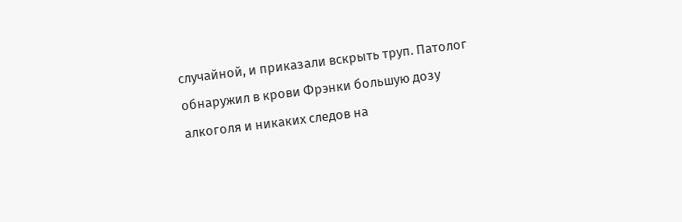случайной, и приказали вскрыть труп. Патолог обнаружил в крови Фрэнки большую дозу алкоголя и никаких следов на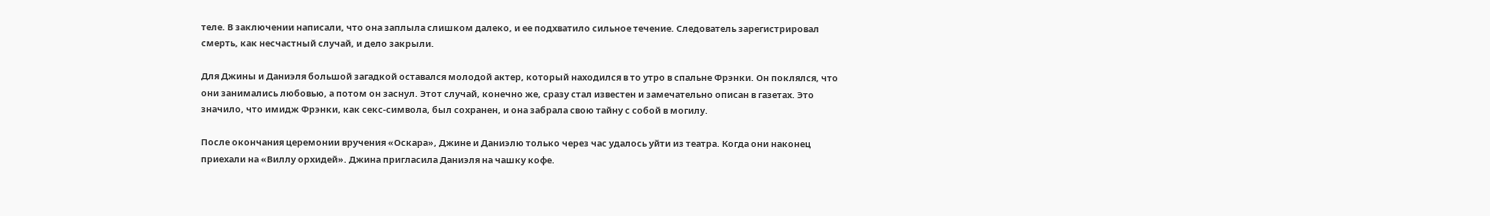теле. В заключении написали, что она заплыла слишком далеко, и ее подхватило сильное течение. Следователь зарегистрировал смерть, как несчастный случай, и дело закрыли.

Для Джины и Даниэля большой загадкой оставался молодой актер, который находился в то утро в спальне Фрэнки. Он поклялся, что они занимались любовью, а потом он заснул. Этот случай, конечно же, сразу стал известен и замечательно описан в газетах. Это значило, что имидж Фрэнки, как секс-символа, был сохранен, и она забрала свою тайну с собой в могилу.

После окончания церемонии вручения «Оскара», Джине и Даниэлю только через час удалось уйти из театра. Когда они наконец приехали на «Виллу орхидей». Джина пригласила Даниэля на чашку кофе.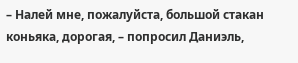– Налей мне, пожалуйста, большой стакан коньяка, дорогая, – попросил Даниэль,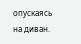опускаясь на диван.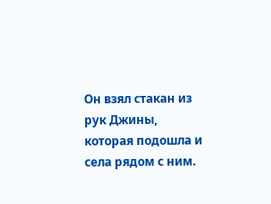Он взял стакан из рук Джины, которая подошла и села рядом с ним.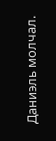Даниэль молчал.